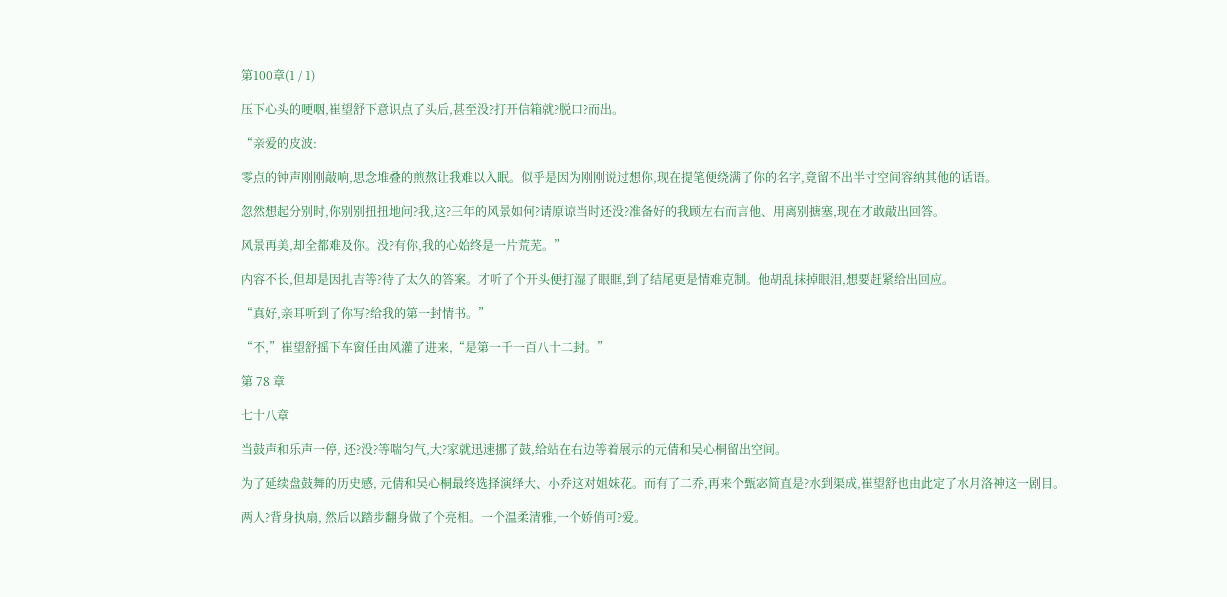第100章(1 / 1)

压下心头的哽咽,崔望舒下意识点了头后,甚至没?打开信箱就?脱口?而出。

“亲爱的皮波:

零点的钟声刚刚敲响,思念堆叠的煎熬让我难以入眠。似乎是因为刚刚说过想你,现在提笔便绕满了你的名字,竟留不出半寸空间容纳其他的话语。

忽然想起分别时,你别别扭扭地问?我,这?三年的风景如何?请原谅当时还没?准备好的我顾左右而言他、用离别搪塞,现在才敢敲出回答。

风景再美,却全都难及你。没?有你,我的心始终是一片荒芜。”

内容不长,但却是因扎吉等?待了太久的答案。才听了个开头便打湿了眼眶,到了结尾更是情难克制。他胡乱抹掉眼泪,想要赶紧给出回应。

“真好,亲耳听到了你写?给我的第一封情书。”

“不,”崔望舒摇下车窗任由风灌了进来,“是第一千一百八十二封。”

第 78 章

七十八章

当鼓声和乐声一停, 还?没?等喘匀气,大?家就迅速挪了鼓,给站在右边等着展示的元倩和吴心桐留出空间。

为了延续盘鼓舞的历史感, 元倩和吴心桐最终选择演绎大、小乔这对姐妹花。而有了二乔,再来个甄宓简直是?水到渠成,崔望舒也由此定了水月洛神这一剧目。

两人?背身执扇, 然后以踏步翻身做了个亮相。一个温柔清雅,一个娇俏可?爱。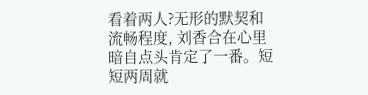看着两人?无形的默契和流畅程度, 刘香合在心里暗自点头肯定了一番。短短两周就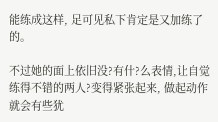能练成这样, 足可见私下肯定是又加练了的。

不过她的面上依旧没?有什?么表情,让自觉练得不错的两人?变得紧张起来, 做起动作就会有些犹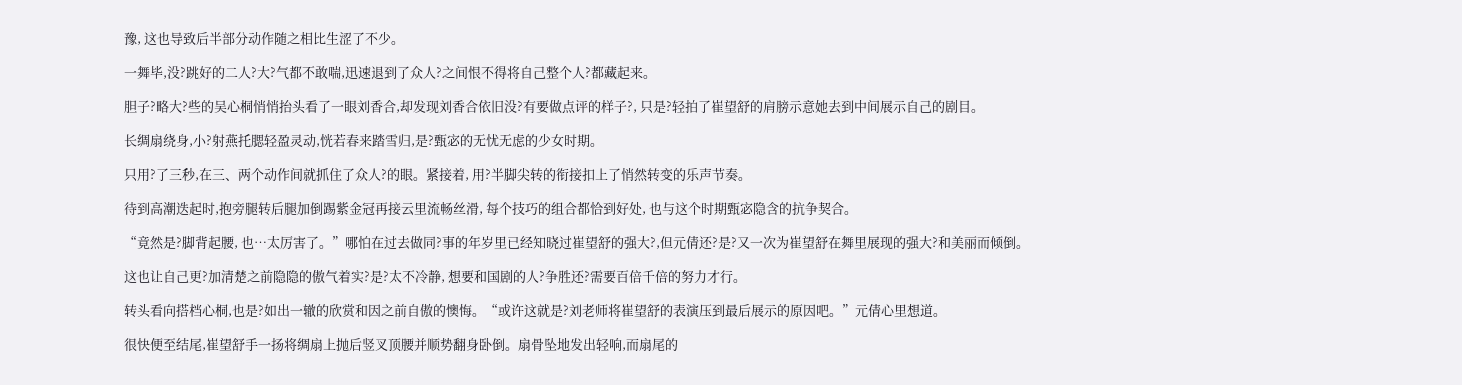豫, 这也导致后半部分动作随之相比生涩了不少。

一舞毕,没?跳好的二人?大?气都不敢喘,迅速退到了众人?之间恨不得将自己整个人?都藏起来。

胆子?略大?些的吴心桐悄悄抬头看了一眼刘香合,却发现刘香合依旧没?有要做点评的样子?, 只是?轻拍了崔望舒的肩膀示意她去到中间展示自己的剧目。

长绸扇绕身,小?射燕托腮轻盈灵动,恍若春来踏雪归,是?甄宓的无忧无虑的少女时期。

只用?了三秒,在三、两个动作间就抓住了众人?的眼。紧接着, 用?半脚尖转的衔接扣上了悄然转变的乐声节奏。

待到高潮迭起时,抱旁腿转后腿加倒踢紫金冠再接云里流畅丝滑, 每个技巧的组合都恰到好处, 也与这个时期甄宓隐含的抗争契合。

“竟然是?脚背起腰, 也…太厉害了。”哪怕在过去做同?事的年岁里已经知晓过崔望舒的强大?,但元倩还?是?又一次为崔望舒在舞里展现的强大?和美丽而倾倒。

这也让自己更?加清楚之前隐隐的傲气着实?是?太不冷静, 想要和国剧的人?争胜还?需要百倍千倍的努力才行。

转头看向搭档心桐,也是?如出一辙的欣赏和因之前自傲的懊悔。“或许这就是?刘老师将崔望舒的表演压到最后展示的原因吧。”元倩心里想道。

很快便至结尾,崔望舒手一扬将绸扇上抛后竖叉顶腰并顺势翻身卧倒。扇骨坠地发出轻响,而扇尾的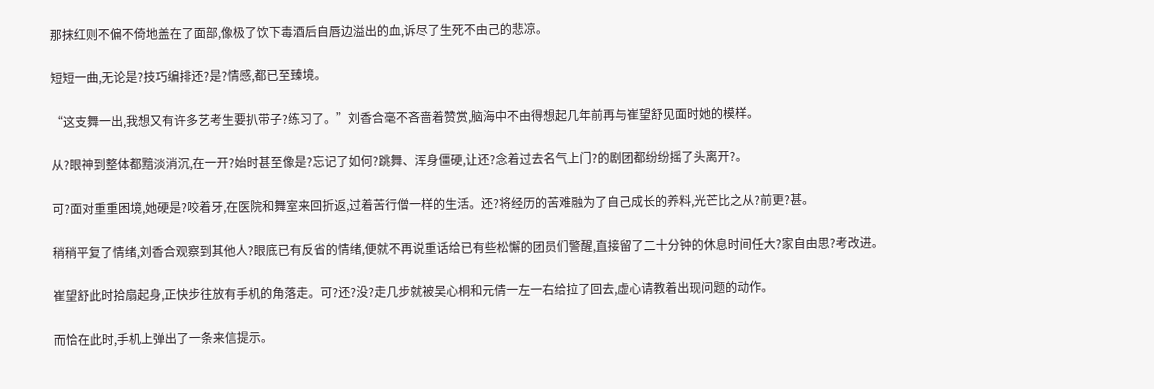那抹红则不偏不倚地盖在了面部,像极了饮下毒酒后自唇边溢出的血,诉尽了生死不由己的悲凉。

短短一曲,无论是?技巧编排还?是?情感,都已至臻境。

“这支舞一出,我想又有许多艺考生要扒带子?练习了。”刘香合毫不吝啬着赞赏,脑海中不由得想起几年前再与崔望舒见面时她的模样。

从?眼神到整体都黯淡消沉,在一开?始时甚至像是?忘记了如何?跳舞、浑身僵硬,让还?念着过去名气上门?的剧团都纷纷摇了头离开?。

可?面对重重困境,她硬是?咬着牙,在医院和舞室来回折返,过着苦行僧一样的生活。还?将经历的苦难融为了自己成长的养料,光芒比之从?前更?甚。

稍稍平复了情绪,刘香合观察到其他人?眼底已有反省的情绪,便就不再说重话给已有些松懈的团员们警醒,直接留了二十分钟的休息时间任大?家自由思?考改进。

崔望舒此时拾扇起身,正快步往放有手机的角落走。可?还?没?走几步就被吴心桐和元倩一左一右给拉了回去,虚心请教着出现问题的动作。

而恰在此时,手机上弹出了一条来信提示。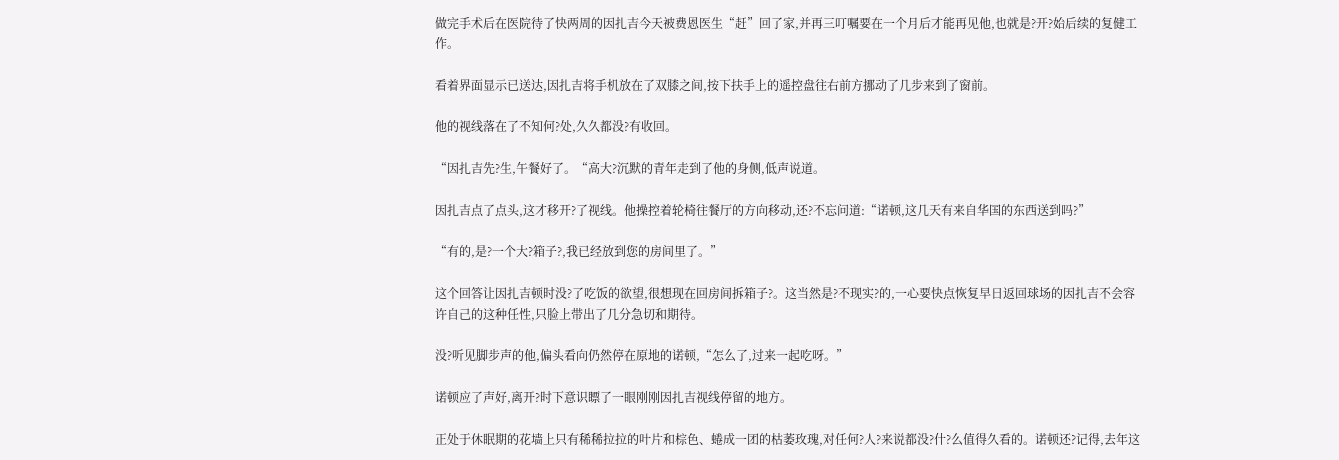做完手术后在医院待了快两周的因扎吉今天被费恩医生“赶”回了家,并再三叮嘱要在一个月后才能再见他,也就是?开?始后续的复健工作。

看着界面显示已送达,因扎吉将手机放在了双膝之间,按下扶手上的遥控盘往右前方挪动了几步来到了窗前。

他的视线落在了不知何?处,久久都没?有收回。

“因扎吉先?生,午餐好了。“高大?沉默的青年走到了他的身侧,低声说道。

因扎吉点了点头,这才移开?了视线。他操控着轮椅往餐厅的方向移动,还?不忘问道:“诺顿,这几天有来自华国的东西送到吗?”

“有的,是?一个大?箱子?,我已经放到您的房间里了。”

这个回答让因扎吉顿时没?了吃饭的欲望,很想现在回房间拆箱子?。这当然是?不现实?的,一心要快点恢复早日返回球场的因扎吉不会容许自己的这种任性,只脸上带出了几分急切和期待。

没?听见脚步声的他,偏头看向仍然停在原地的诺顿,“怎么了,过来一起吃呀。”

诺顿应了声好,离开?时下意识瞟了一眼刚刚因扎吉视线停留的地方。

正处于休眠期的花墙上只有稀稀拉拉的叶片和棕色、蜷成一团的枯萎玫瑰,对任何?人?来说都没?什?么值得久看的。诺顿还?记得,去年这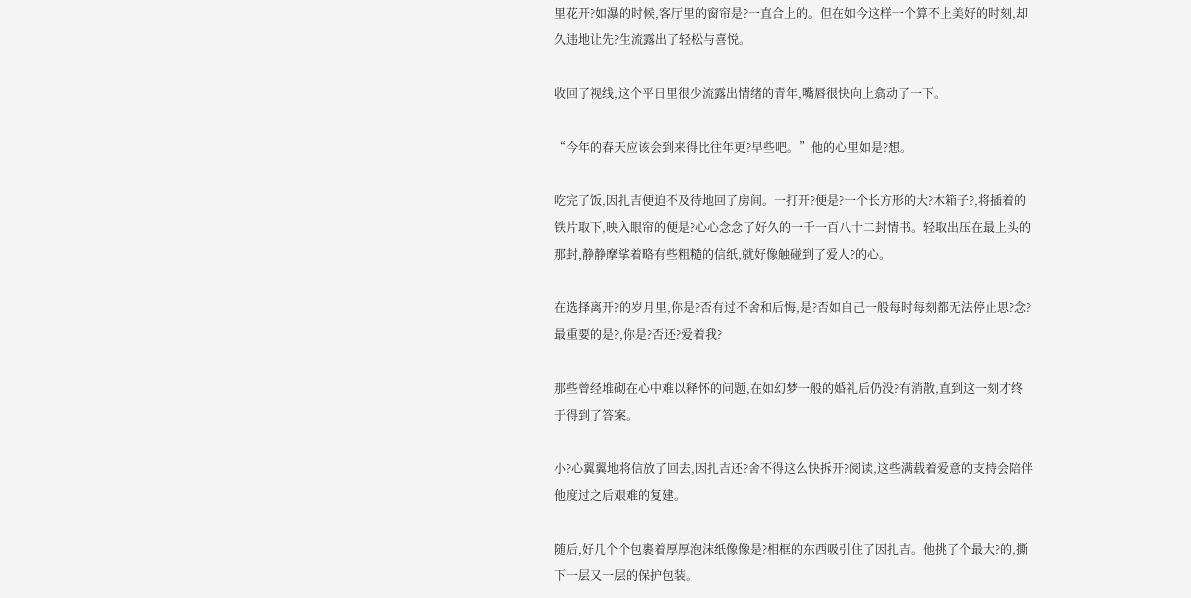里花开?如瀑的时候,客厅里的窗帘是?一直合上的。但在如今这样一个算不上美好的时刻,却久违地让先?生流露出了轻松与喜悦。

收回了视线,这个平日里很少流露出情绪的青年,嘴唇很快向上翕动了一下。

“今年的春天应该会到来得比往年更?早些吧。”他的心里如是?想。

吃完了饭,因扎吉便迫不及待地回了房间。一打开?便是?一个长方形的大?木箱子?,将插着的铁片取下,映入眼帘的便是?心心念念了好久的一千一百八十二封情书。轻取出压在最上头的那封,静静摩挲着略有些粗糙的信纸,就好像触碰到了爱人?的心。

在选择离开?的岁月里,你是?否有过不舍和后悔,是?否如自己一般每时每刻都无法停止思?念?最重要的是?,你是?否还?爱着我?

那些曾经堆砌在心中难以释怀的问题,在如幻梦一般的婚礼后仍没?有消散,直到这一刻才终于得到了答案。

小?心翼翼地将信放了回去,因扎吉还?舍不得这么快拆开?阅读,这些满载着爱意的支持会陪伴他度过之后艰难的复建。

随后,好几个个包裹着厚厚泡沫纸像像是?相框的东西吸引住了因扎吉。他挑了个最大?的,撕下一层又一层的保护包装。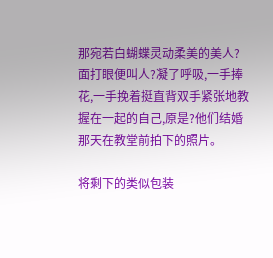那宛若白蝴蝶灵动柔美的美人?面打眼便叫人?凝了呼吸,一手捧花,一手挽着挺直背双手紧张地教握在一起的自己,原是?他们结婚那天在教堂前拍下的照片。

将剩下的类似包装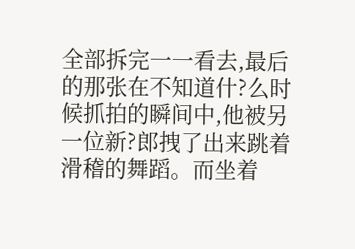全部拆完一一看去,最后的那张在不知道什?么时候抓拍的瞬间中,他被另一位新?郎拽了出来跳着滑稽的舞蹈。而坐着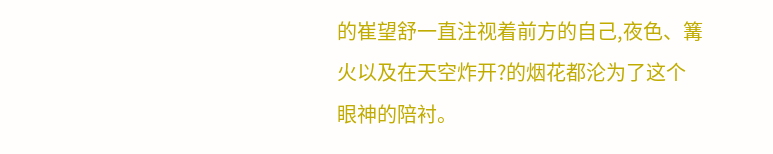的崔望舒一直注视着前方的自己,夜色、篝火以及在天空炸开?的烟花都沦为了这个眼神的陪衬。